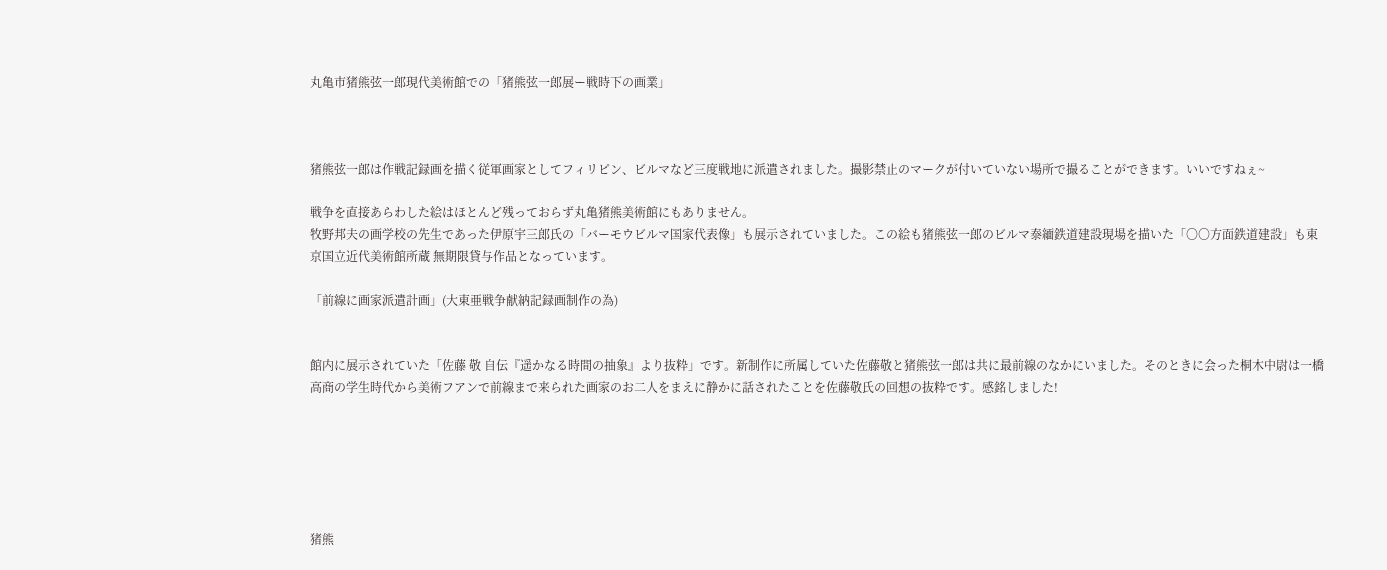丸亀市猪熊弦一郎現代美術館での「猪熊弦一郎展ー戦時下の画業」



猪熊弦一郎は作戦記録画を描く従軍画家としてフィリピン、ビルマなど三度戦地に派遣されました。撮影禁止のマークが付いていない場所で撮ることができます。いいですねぇ~

戦争を直接あらわした絵はほとんど残っておらず丸亀猪熊美術館にもありません。
牧野邦夫の画学校の先生であった伊原宇三郎氏の「バーモウビルマ国家代表像」も展示されていました。この絵も猪熊弦一郎のビルマ泰緬鉄道建設現場を描いた「〇〇方面鉄道建設」も東京国立近代美術館所蔵 無期限貸与作品となっています。

「前線に画家派遣計画」(大東亜戦争献納記録画制作の為)


館内に展示されていた「佐藤 敬 自伝『遥かなる時間の抽象』より抜粋」です。新制作に所属していた佐藤敬と猪熊弦一郎は共に最前線のなかにいました。そのときに会った桐木中尉は一橋高商の学生時代から美術フアンで前線まで来られた画家のお二人をまえに静かに話されたことを佐藤敬氏の回想の抜粋です。感銘しました!






猪熊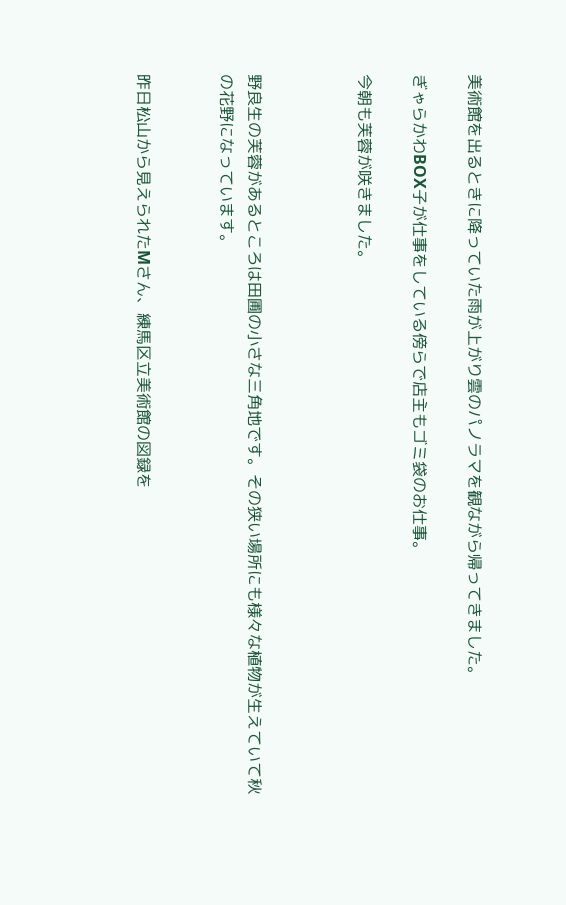美術館を出るときに降っていた雨が上がり雲のパノラマを観ながら帰ってきました。

ぎゃらかわBOX子が仕事をしている傍らで店主もゴミ袋のお仕事。

今朝も芙蓉が咲きました。



野良生の芙蓉があるところは田圃の小さな三角地です。その狭い場所にも様々な植物が生えていて秋の花野になっています。


昨日松山から見えられたMさん、練馬区立美術館の図録を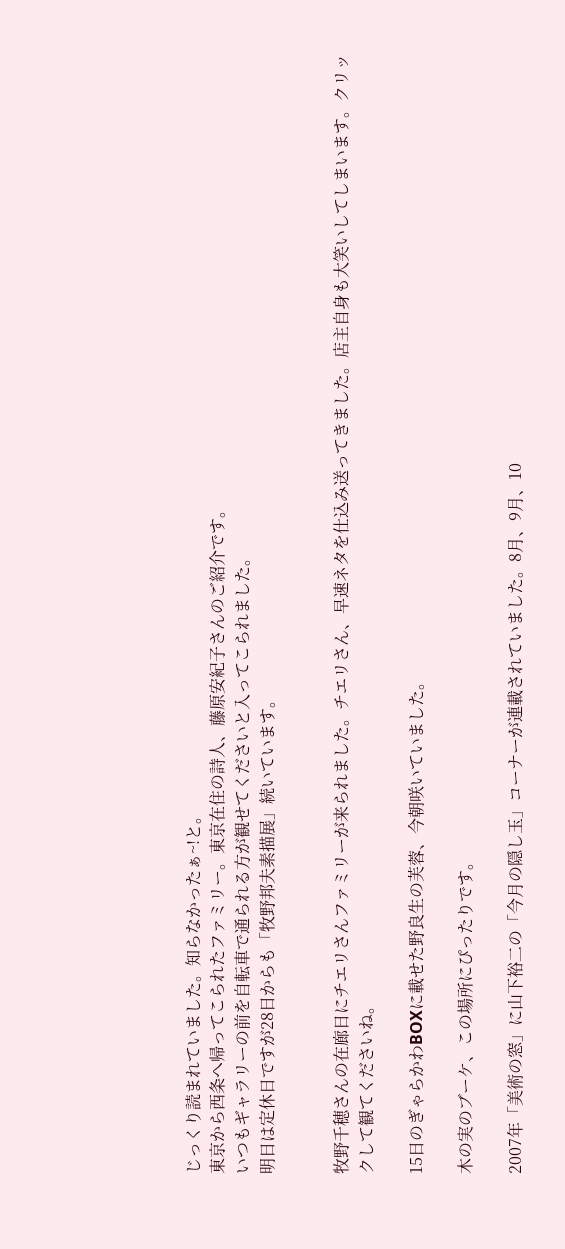じっくり読まれていました。知らなかったぁ~!と。
東京から西条へ帰ってこられたファミリー。東京在住の詩人、藤原安紀子さんのご紹介です。
いつもギャラリーの前を自転車で通られる方が観せてくださいと入ってこられました。
明日は定休日ですが28日からも「牧野邦夫素描展」続いています。


牧野千穂さんの在廊日にチエリさんファミリーが来られました。チエリさん、早速ネタを仕込み送ってきました。店主自身も大笑いしてしまいます。クリックして観てくださいね。

15日のぎゃらかわBOXに載せた野良生の芙蓉、今朝咲いていました。

木の実のブーケ、この場所にぴったりです。

2007年「美術の窓」に山下裕二の「今月の隠し玉」コーナーが連載されていました。8月、9月、10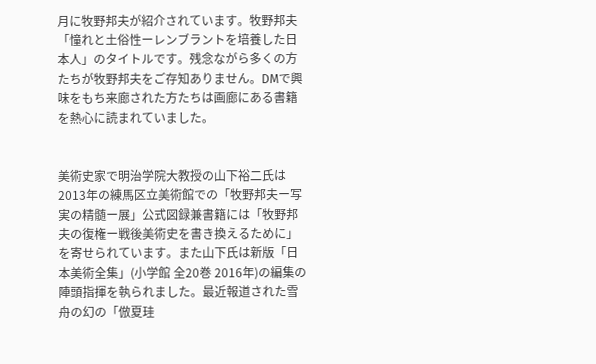月に牧野邦夫が紹介されています。牧野邦夫「憧れと土俗性ーレンブラントを培養した日本人」のタイトルです。残念ながら多くの方たちが牧野邦夫をご存知ありません。DMで興味をもち来廊された方たちは画廊にある書籍を熱心に読まれていました。


美術史家で明治学院大教授の山下裕二氏は2013年の練馬区立美術館での「牧野邦夫ー写実の精髄ー展」公式図録兼書籍には「牧野邦夫の復権ー戦後美術史を書き換えるために」を寄せられています。また山下氏は新版「日本美術全集」(小学館 全20巻 2016年)の編集の陣頭指揮を執られました。最近報道された雪舟の幻の「倣夏珪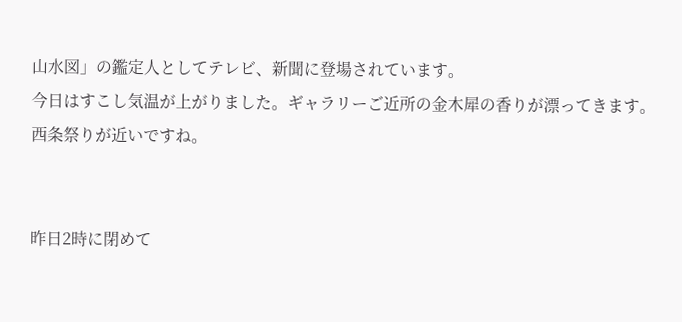山水図」の鑑定人としてテレビ、新聞に登場されています。
今日はすこし気温が上がりました。ギャラリーご近所の金木犀の香りが漂ってきます。西条祭りが近いですね。


昨日2時に閉めて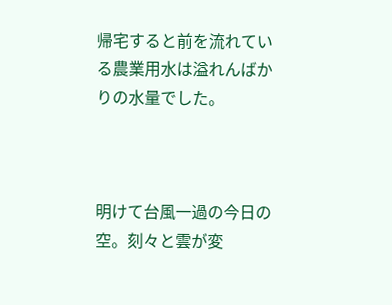帰宅すると前を流れている農業用水は溢れんばかりの水量でした。



明けて台風一過の今日の空。刻々と雲が変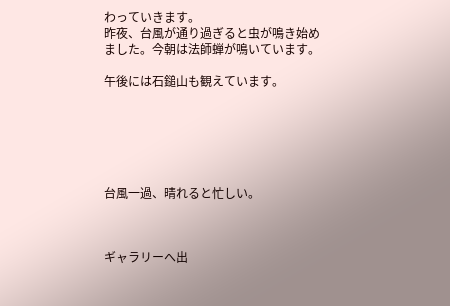わっていきます。
昨夜、台風が通り過ぎると虫が鳴き始めました。今朝は法師蝉が鳴いています。

午後には石鎚山も観えています。






台風一過、晴れると忙しい。



ギャラリーへ出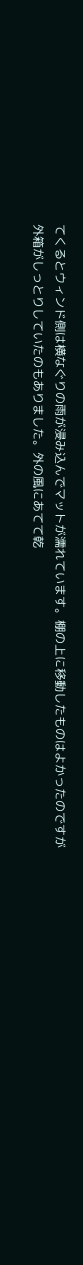てくるとウィンド側は横なぐりの雨が浸み込んでマットが濡れています。棚の上に移動したものはよかったのですが外箱がしっとりしていたのもありました。外の風にあてて乾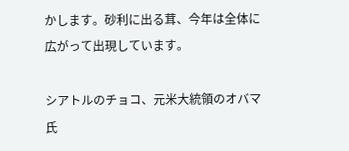かします。砂利に出る茸、今年は全体に広がって出現しています。

シアトルのチョコ、元米大統領のオバマ氏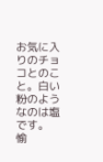お気に入りのチョコとのこと。白い粉のようなのは塩です。
愉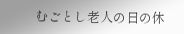むごとし老人の日の休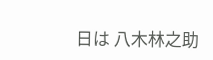日は 八木林之助